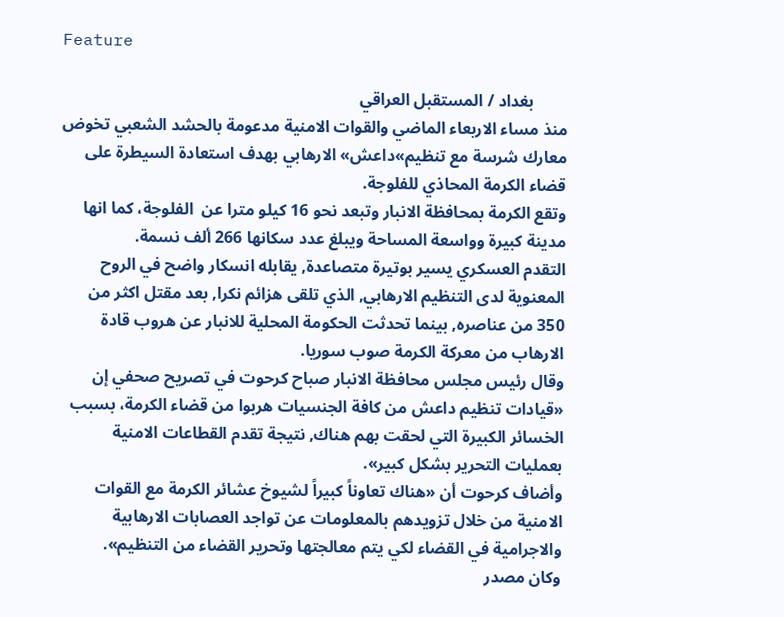Feature

        بغداد / المستقبل العراقي
منذ مساء الاربعاء الماضي والقوات الامنية مدعومة بالحشد الشعبي تخوض معارك شرسة مع تنظيم»داعش» الارهابي بهدف استعادة السيطرة على قضاء الكرمة المحاذي للفلوجة.
وتقع الكرمة بمحافظة الانبار وتبعد نحو 16 كيلو مترا عن  الفلوجة، كما انها مدينة كبيرة وواسعة المساحة ويبلغ عدد سكانها 266 ألف نسمة.
التقدم العسكري يسير بوتيرة متصاعدة, يقابله انسكار واضح في الروح المعنوية لدى التنظيم الارهابي, الذي تلقى هزائم نكرا, بعد مقتل اكثر من 350 من عناصره, بينما تحدثت الحكومة المحلية للانبار عن هروب قادة الارهاب من معركة الكرمة صوب سوريا.
وقال رئيس مجلس محافظة الانبار صباح كرحوت في تصريح صحفي إن «قيادات تنظيم داعش من كافة الجنسيات هربوا من قضاء الكرمة، بسبب الخسائر الكبيرة التي لحقت بهم هناك, نتيجة تقدم القطاعات الامنية بعمليات التحرير بشكل كبير».
وأضاف كرحوت أن «هناك تعاوناً كبيراً لشيوخ عشائر الكرمة مع القوات الامنية من خلال تزويدهم بالمعلومات عن تواجد العصابات الارهابية والاجرامية في القضاء لكي يتم معالجتها وتحرير القضاء من التنظيم».
وكان مصدر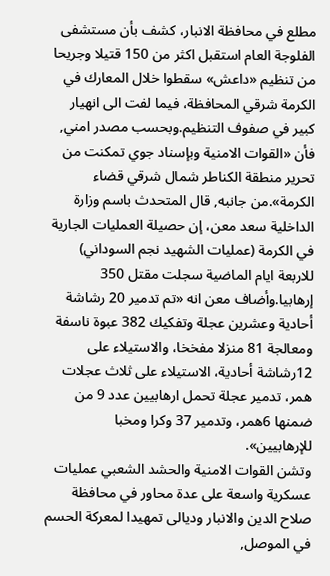مطلع في محافظة الانبار، كشف بأن مستشفى الفلوجة العام استقبل اكثر من 150 قتيلا وجريحا من تنظيم «داعش» سقطوا خلال المعارك في الكرمة شرقي المحافظة، فيما لفت الى انهيار كبير في صفوف التنظيم.وبحسب مصدر امني, فأن «القوات الامنية وبإسناد جوي تمكنت من تحرير منطقة الكناطر شمال شرقي قضاء الكرمة».من جانبه, قال المتحدث باسم وزارة الداخلية سعد معن، إن حصيلة العمليات الجارية في الكرمة (عمليات الشهيد نجم السوداني) للاربعة ايام الماضية سجلت مقتل 350 إرهابيا.وأضاف معن انه «تم تدمير 20 رشاشة أحادية وعشرين عجلة وتفكيك 382 عبوة ناسفة ومعالجة 81 منزلا مفخخا، والاستيلاء على 12رشاشة أحادية، الاستيلاء على ثلاث عجلات همر، تدمير عجلة تحمل ارهابيين عدد 9 من ضمنها 6همر، وتدمير 37 وكرا ومخبا للإرهابيين».
وتشن القوات الامنية والحشد الشعبي عمليات عسكرية واسعة على عدة محاور في محافظة صلاح الدين والانبار وديالى تمهيدا لمعركة الحسم في الموصل,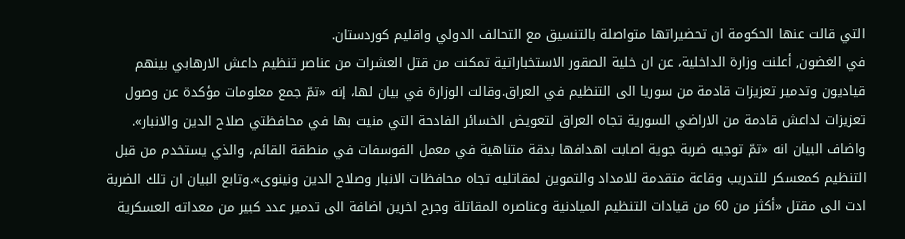التي قالت عنها الحكومة ان تحضيراتها متواصلة بالتنسيق مع التحالف الدولي واقليم كوردستان.
في الغضون, أعلنت وزارة الداخلية، عن ان خلية الصقور الاستخباراتية تمكنت من قتل العشرات من عناصر تنظيم داعش الارهابي بينهم قياديون وتدمير تعزيزات قادمة من سوريا الى التنظيم في العراق.وقالت الوزارة في بيان لها، إنه «تمّ جمع معلومات مؤكدة عن وصول تعزيزات لداعش قادمة من الاراضي السورية تجاه العراق لتعويض الخسائر الفادحة التي منيت بها في محافظتي صلاح الدين والانبار».
واضاف البيان انه «تمّ توجيه ضربة جوية اصابت اهدافها بدقة متناهية في معمل الفوسفات في منطقة القائم، والذي يستخدم من قبل التنظيم كمعسكر للتدريب وقاعة متقدمة للامداد والتموين لمقاتليه تجاه محافظات الانبار وصلاح الدين ونينوى».وتابع البيان ان تلك الضربة ادت الى مقتل «أكثر من 60 من قيادات التنظيم الميادنية وعناصره المقاتلة وجرح اخرين اضافة الى تدمير عدد كبير من معداته العسكرية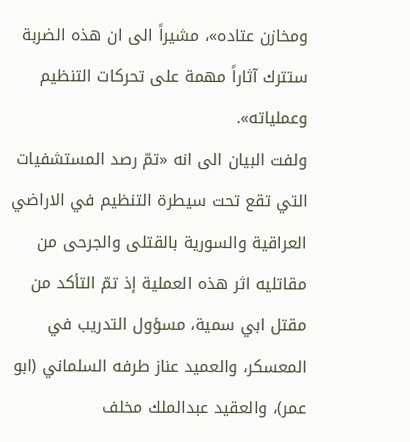ومخازن عتاده»، مشيراً الى ان هذه الضربة ستترك آثاراً مهمة على تحركات التنظيم وعملياته».
ولفت البيان الى انه «تمّ رصد المستشفيات التي تقع تحت سيطرة التنظيم في الاراضي العراقية والسورية بالقتلى والجرحى من مقاتليه اثر هذه العملية إذ تمّ التأكد من مقتل ابي سمية، مسؤول التدريب في المعسكر، والعميد عناز طرفه السلماني (ابو عمر)، والعقيد عبدالملك مخلف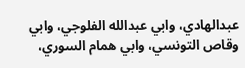عبدالهادي، وابي عبدالله الفلوجي، وابي وقاص التونسي، وابي همام السوري،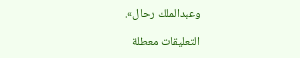وعبدالملك رحال».

التعليقات معطلة